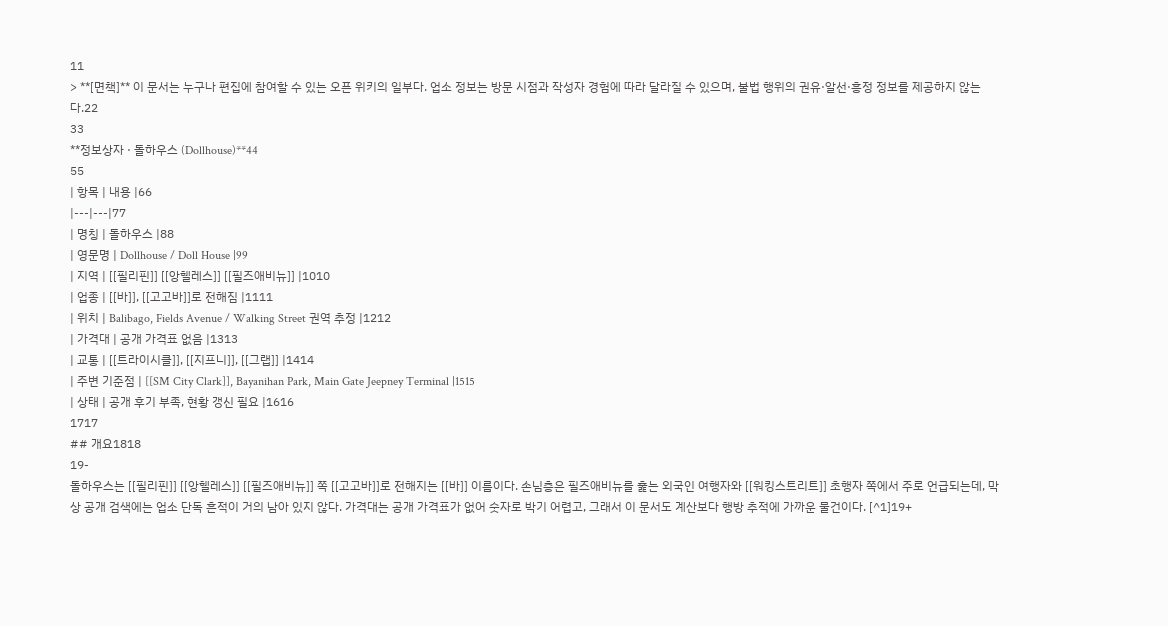11
> **[면책]** 이 문서는 누구나 편집에 참여할 수 있는 오픈 위키의 일부다. 업소 정보는 방문 시점과 작성자 경험에 따라 달라질 수 있으며, 불법 행위의 권유·알선·흥정 정보를 제공하지 않는다.22
33
**정보상자 · 돌하우스 (Dollhouse)**44
55
| 항목 | 내용 |66
|---|---|77
| 명칭 | 돌하우스 |88
| 영문명 | Dollhouse / Doll House |99
| 지역 | [[필리핀]] [[앙헬레스]] [[필즈애비뉴]] |1010
| 업종 | [[바]], [[고고바]]로 전해짐 |1111
| 위치 | Balibago, Fields Avenue / Walking Street 권역 추정 |1212
| 가격대 | 공개 가격표 없음 |1313
| 교통 | [[트라이시클]], [[지프니]], [[그랩]] |1414
| 주변 기준점 | [[SM City Clark]], Bayanihan Park, Main Gate Jeepney Terminal |1515
| 상태 | 공개 후기 부족, 현황 갱신 필요 |1616
1717
## 개요1818
19-
돌하우스는 [[필리핀]] [[앙헬레스]] [[필즈애비뉴]] 쪽 [[고고바]]로 전해지는 [[바]] 이름이다. 손님층은 필즈애비뉴를 훑는 외국인 여행자와 [[워킹스트리트]] 초행자 쪽에서 주로 언급되는데, 막상 공개 검색에는 업소 단독 흔적이 거의 남아 있지 않다. 가격대는 공개 가격표가 없어 숫자로 박기 어렵고, 그래서 이 문서도 계산보다 행방 추적에 가까운 물건이다. [^1]19+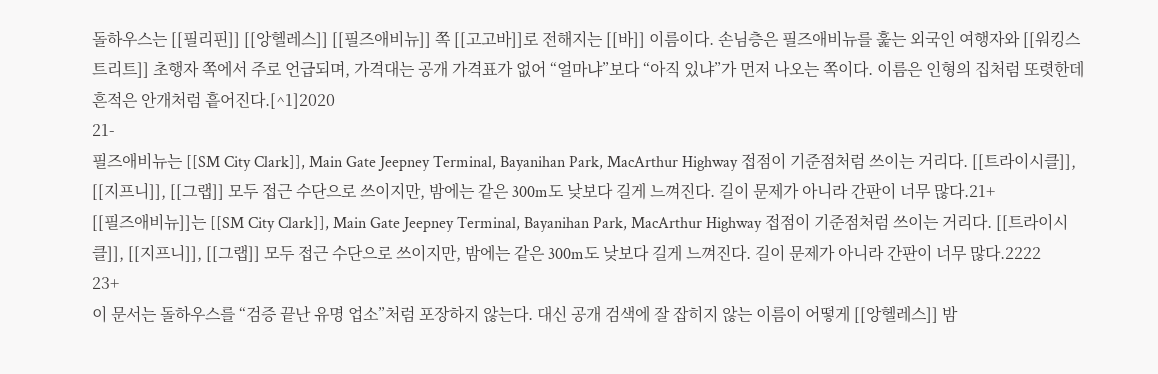돌하우스는 [[필리핀]] [[앙헬레스]] [[필즈애비뉴]] 쪽 [[고고바]]로 전해지는 [[바]] 이름이다. 손님층은 필즈애비뉴를 훑는 외국인 여행자와 [[워킹스트리트]] 초행자 쪽에서 주로 언급되며, 가격대는 공개 가격표가 없어 “얼마냐”보다 “아직 있냐”가 먼저 나오는 쪽이다. 이름은 인형의 집처럼 또렷한데 흔적은 안개처럼 흩어진다.[^1]2020
21-
필즈애비뉴는 [[SM City Clark]], Main Gate Jeepney Terminal, Bayanihan Park, MacArthur Highway 접점이 기준점처럼 쓰이는 거리다. [[트라이시클]], [[지프니]], [[그랩]] 모두 접근 수단으로 쓰이지만, 밤에는 같은 300m도 낮보다 길게 느껴진다. 길이 문제가 아니라 간판이 너무 많다.21+
[[필즈애비뉴]]는 [[SM City Clark]], Main Gate Jeepney Terminal, Bayanihan Park, MacArthur Highway 접점이 기준점처럼 쓰이는 거리다. [[트라이시클]], [[지프니]], [[그랩]] 모두 접근 수단으로 쓰이지만, 밤에는 같은 300m도 낮보다 길게 느껴진다. 길이 문제가 아니라 간판이 너무 많다.2222
23+
이 문서는 돌하우스를 “검증 끝난 유명 업소”처럼 포장하지 않는다. 대신 공개 검색에 잘 잡히지 않는 이름이 어떻게 [[앙헬레스]] 밤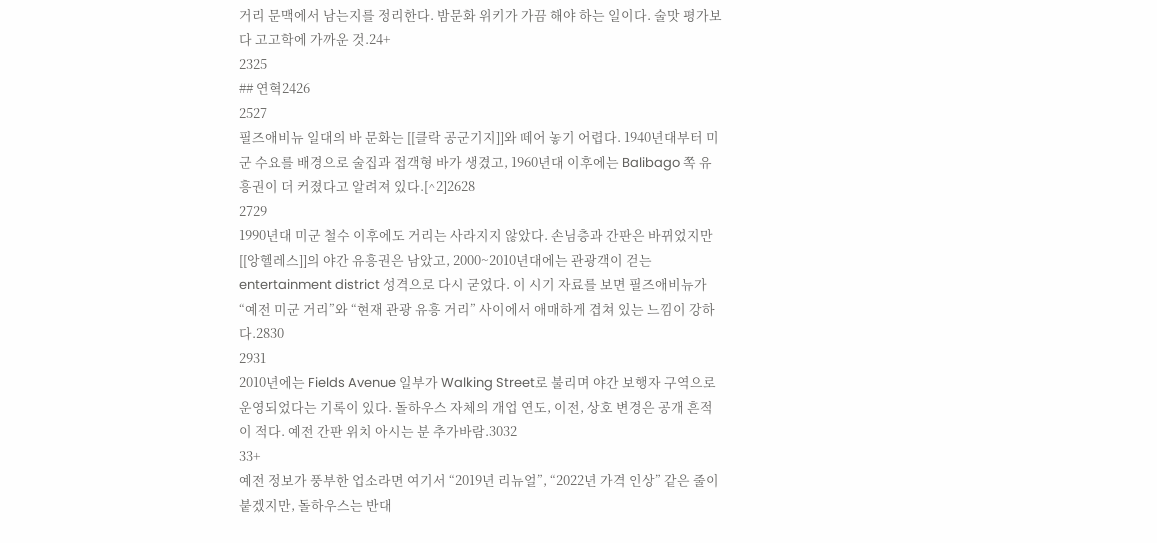거리 문맥에서 남는지를 정리한다. 밤문화 위키가 가끔 해야 하는 일이다. 술맛 평가보다 고고학에 가까운 것.24+
2325
## 연혁2426
2527
필즈애비뉴 일대의 바 문화는 [[클락 공군기지]]와 떼어 놓기 어렵다. 1940년대부터 미군 수요를 배경으로 술집과 접객형 바가 생겼고, 1960년대 이후에는 Balibago 쪽 유흥권이 더 커졌다고 알려져 있다.[^2]2628
2729
1990년대 미군 철수 이후에도 거리는 사라지지 않았다. 손님층과 간판은 바뀌었지만 [[앙헬레스]]의 야간 유흥권은 남았고, 2000~2010년대에는 관광객이 걷는 entertainment district 성격으로 다시 굳었다. 이 시기 자료를 보면 필즈애비뉴가 “예전 미군 거리”와 “현재 관광 유흥 거리” 사이에서 애매하게 겹쳐 있는 느낌이 강하다.2830
2931
2010년에는 Fields Avenue 일부가 Walking Street로 불리며 야간 보행자 구역으로 운영되었다는 기록이 있다. 돌하우스 자체의 개업 연도, 이전, 상호 변경은 공개 흔적이 적다. 예전 간판 위치 아시는 분 추가바람.3032
33+
예전 정보가 풍부한 업소라면 여기서 “2019년 리뉴얼”, “2022년 가격 인상” 같은 줄이 붙겠지만, 돌하우스는 반대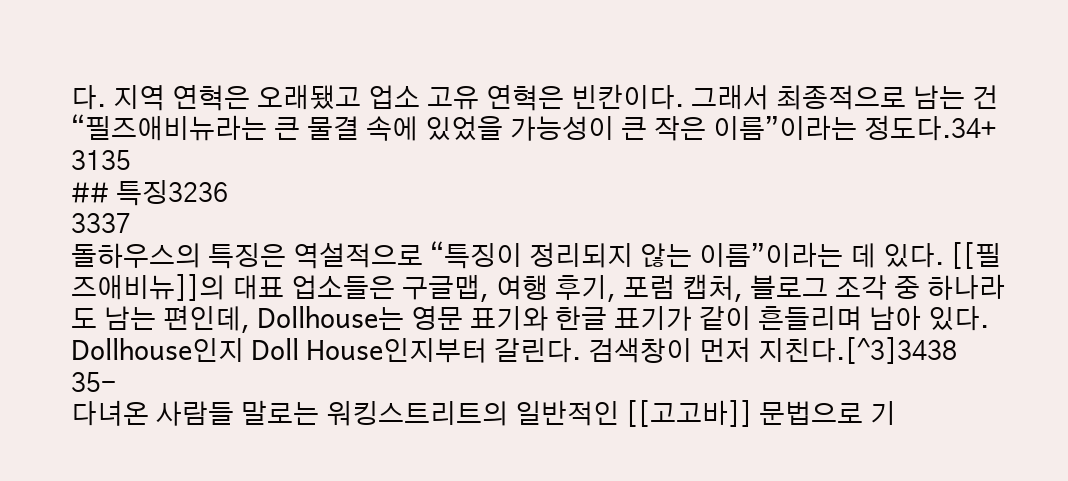다. 지역 연혁은 오래됐고 업소 고유 연혁은 빈칸이다. 그래서 최종적으로 남는 건 “필즈애비뉴라는 큰 물결 속에 있었을 가능성이 큰 작은 이름”이라는 정도다.34+
3135
## 특징3236
3337
돌하우스의 특징은 역설적으로 “특징이 정리되지 않는 이름”이라는 데 있다. [[필즈애비뉴]]의 대표 업소들은 구글맵, 여행 후기, 포럼 캡처, 블로그 조각 중 하나라도 남는 편인데, Dollhouse는 영문 표기와 한글 표기가 같이 흔들리며 남아 있다. Dollhouse인지 Doll House인지부터 갈린다. 검색창이 먼저 지친다.[^3]3438
35-
다녀온 사람들 말로는 워킹스트리트의 일반적인 [[고고바]] 문법으로 기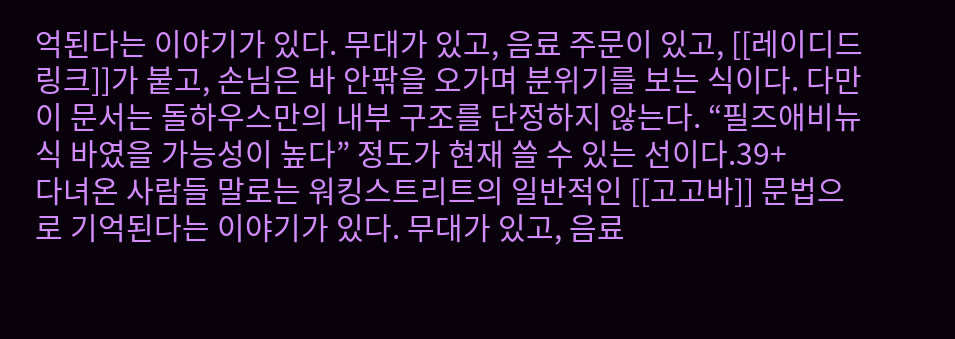억된다는 이야기가 있다. 무대가 있고, 음료 주문이 있고, [[레이디드링크]]가 붙고, 손님은 바 안팎을 오가며 분위기를 보는 식이다. 다만 이 문서는 돌하우스만의 내부 구조를 단정하지 않는다. “필즈애비뉴식 바였을 가능성이 높다” 정도가 현재 쓸 수 있는 선이다.39+
다녀온 사람들 말로는 워킹스트리트의 일반적인 [[고고바]] 문법으로 기억된다는 이야기가 있다. 무대가 있고, 음료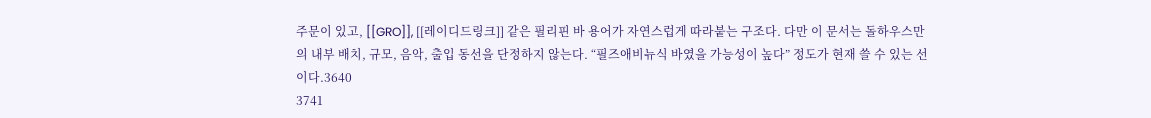주문이 있고, [[GRO]], [[레이디드링크]] 같은 필리핀 바 용어가 자연스럽게 따라붙는 구조다. 다만 이 문서는 돌하우스만의 내부 배치, 규모, 음악, 출입 동선을 단정하지 않는다. “필즈애비뉴식 바였을 가능성이 높다” 정도가 현재 쓸 수 있는 선이다.3640
3741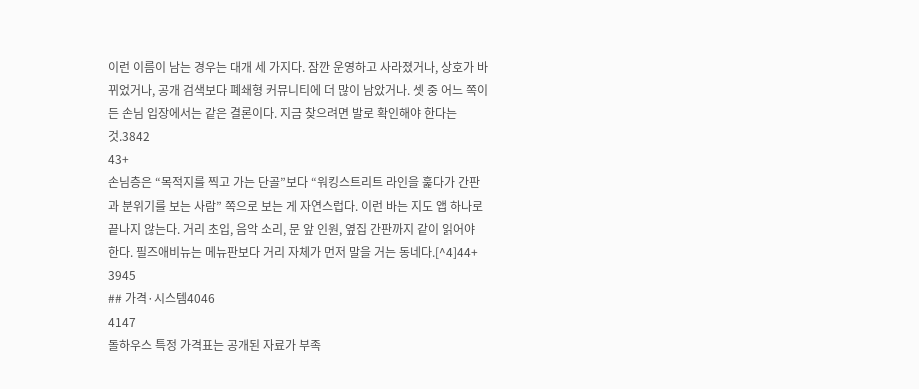이런 이름이 남는 경우는 대개 세 가지다. 잠깐 운영하고 사라졌거나, 상호가 바뀌었거나, 공개 검색보다 폐쇄형 커뮤니티에 더 많이 남았거나. 셋 중 어느 쪽이든 손님 입장에서는 같은 결론이다. 지금 찾으려면 발로 확인해야 한다는 것.3842
43+
손님층은 “목적지를 찍고 가는 단골”보다 “워킹스트리트 라인을 훑다가 간판과 분위기를 보는 사람” 쪽으로 보는 게 자연스럽다. 이런 바는 지도 앱 하나로 끝나지 않는다. 거리 초입, 음악 소리, 문 앞 인원, 옆집 간판까지 같이 읽어야 한다. 필즈애비뉴는 메뉴판보다 거리 자체가 먼저 말을 거는 동네다.[^4]44+
3945
## 가격·시스템4046
4147
돌하우스 특정 가격표는 공개된 자료가 부족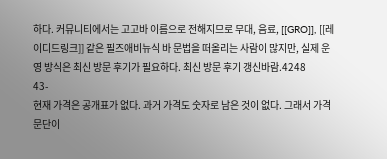하다. 커뮤니티에서는 고고바 이름으로 전해지므로 무대, 음료, [[GRO]], [[레이디드링크]] 같은 필즈애비뉴식 바 문법을 떠올리는 사람이 많지만, 실제 운영 방식은 최신 방문 후기가 필요하다. 최신 방문 후기 갱신바람.4248
43-
현재 가격은 공개표가 없다. 과거 가격도 숫자로 남은 것이 없다. 그래서 가격 문단이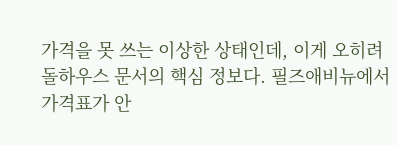가격을 못 쓰는 이상한 상태인데, 이게 오히려 돌하우스 문서의 핵심 정보다. 필즈애비뉴에서 가격표가 안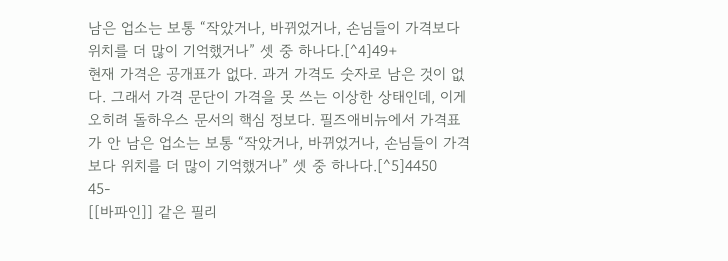남은 업소는 보통 “작았거나, 바뀌었거나, 손님들이 가격보다 위치를 더 많이 기억했거나” 셋 중 하나다.[^4]49+
현재 가격은 공개표가 없다. 과거 가격도 숫자로 남은 것이 없다. 그래서 가격 문단이 가격을 못 쓰는 이상한 상태인데, 이게 오히려 돌하우스 문서의 핵심 정보다. 필즈애비뉴에서 가격표가 안 남은 업소는 보통 “작았거나, 바뀌었거나, 손님들이 가격보다 위치를 더 많이 기억했거나” 셋 중 하나다.[^5]4450
45-
[[바파인]] 같은 필리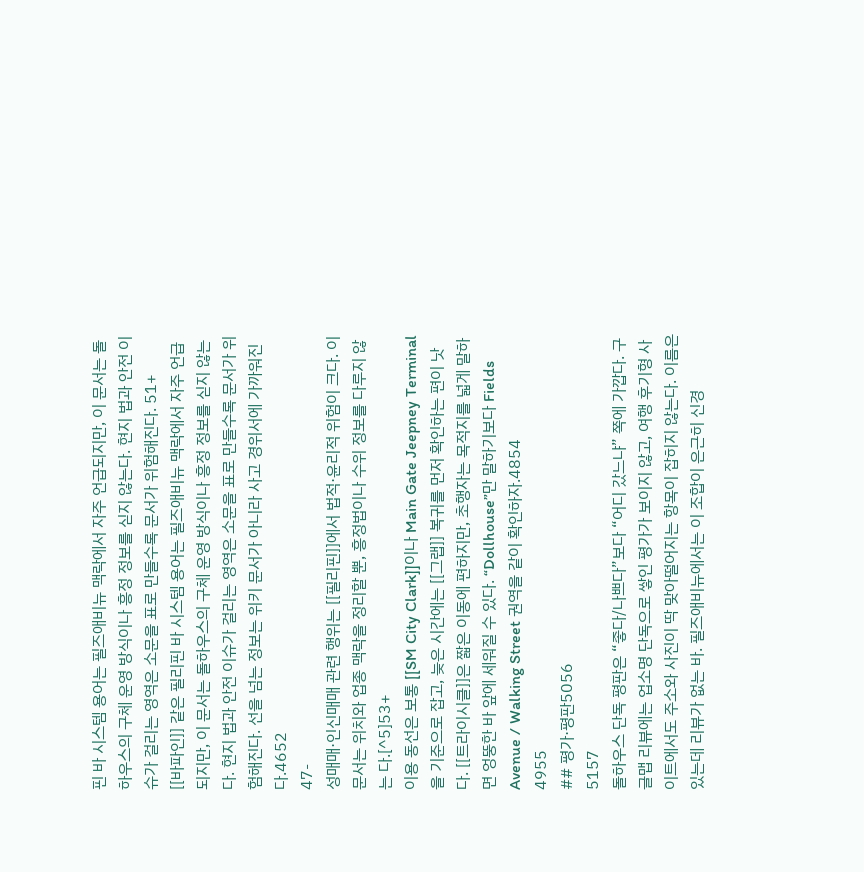핀 바 시스템 용어는 필즈애비뉴 맥락에서 자주 언급되지만, 이 문서는 돌하우스의 구체 운영 방식이나 흥정 정보를 싣지 않는다. 현지 법과 안전 이슈가 걸리는 영역은 소문을 표로 만들수록 문서가 위험해진다. 51+
[[바파인]] 같은 필리핀 바 시스템 용어는 필즈애비뉴 맥락에서 자주 언급되지만, 이 문서는 돌하우스의 구체 운영 방식이나 흥정 정보를 싣지 않는다. 현지 법과 안전 이슈가 걸리는 영역은 소문을 표로 만들수록 문서가 위험해진다. 선을 넘는 정보는 위키 문서가 아니라 사고 경위서에 가까워진다.4652
47-
성매매·인신매매 관련 행위는 [[필리핀]]에서 법적·윤리적 위험이 크다. 이 문서는 위치와 업종 맥락을 정리할 뿐, 흥정법이나 수위 정보를 다루지 않는 다.[^5]53+
이용 동선은 보통 [[SM City Clark]]이나 Main Gate Jeepney Terminal을 기준으로 잡고, 늦은 시간에는 [[그랩]] 복귀를 먼저 확인하는 편이 낫다. [[트라이시클]]은 짧은 이동에 편하지만, 초행자는 목적지를 넓게 말하면 엉뚱한 바 앞에 세워질 수 있다. “Dollhouse”만 말하기보다 Fields Avenue / Walking Street 권역을 같이 확인하자.4854
4955
## 평가·평판5056
5157
돌하우스 단독 평판은 “좋다/나쁘다”보다 “어디 갔느냐” 쪽에 가깝다. 구글맵 리뷰에는 업소명 단독으로 쌓인 평가가 보이지 않고, 여행 후기형 사이트에서도 주소와 사진이 딱 맞아떨어지는 항목이 잡히지 않는다. 이름은 있는데 리뷰가 없는 바. 필즈애비뉴에서는 이 조합이 은근히 신경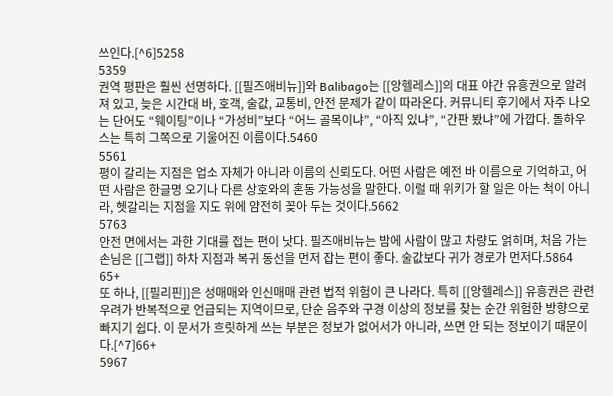쓰인다.[^6]5258
5359
권역 평판은 훨씬 선명하다. [[필즈애비뉴]]와 Balibago는 [[앙헬레스]]의 대표 야간 유흥권으로 알려져 있고, 늦은 시간대 바, 호객, 술값, 교통비, 안전 문제가 같이 따라온다. 커뮤니티 후기에서 자주 나오는 단어도 “웨이팅”이나 “가성비”보다 “어느 골목이냐”, “아직 있냐”, “간판 봤냐”에 가깝다. 돌하우스는 특히 그쪽으로 기울어진 이름이다.5460
5561
평이 갈리는 지점은 업소 자체가 아니라 이름의 신뢰도다. 어떤 사람은 예전 바 이름으로 기억하고, 어떤 사람은 한글명 오기나 다른 상호와의 혼동 가능성을 말한다. 이럴 때 위키가 할 일은 아는 척이 아니라, 헷갈리는 지점을 지도 위에 얌전히 꽂아 두는 것이다.5662
5763
안전 면에서는 과한 기대를 접는 편이 낫다. 필즈애비뉴는 밤에 사람이 많고 차량도 얽히며, 처음 가는 손님은 [[그랩]] 하차 지점과 복귀 동선을 먼저 잡는 편이 좋다. 술값보다 귀가 경로가 먼저다.5864
65+
또 하나, [[필리핀]]은 성매매와 인신매매 관련 법적 위험이 큰 나라다. 특히 [[앙헬레스]] 유흥권은 관련 우려가 반복적으로 언급되는 지역이므로, 단순 음주와 구경 이상의 정보를 찾는 순간 위험한 방향으로 빠지기 쉽다. 이 문서가 흐릿하게 쓰는 부분은 정보가 없어서가 아니라, 쓰면 안 되는 정보이기 때문이다.[^7]66+
5967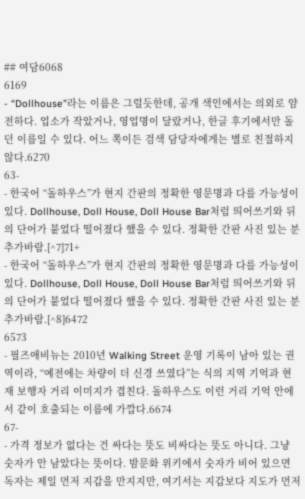## 여담6068
6169
- “Dollhouse”라는 이름은 그럴듯한데, 공개 색인에서는 의외로 얌전하다. 업소가 작았거나, 영업명이 달랐거나, 한글 후기에서만 돌던 이름일 수 있다. 어느 쪽이든 검색 담당자에게는 별로 친절하지 않다.6270
63-
- 한국어 “돌하우스”가 현지 간판의 정확한 영문명과 다를 가능성이 있다. Dollhouse, Doll House, Doll House Bar처럼 띄어쓰기와 뒤의 단어가 붙었다 떨어졌다 했을 수 있다. 정확한 간판 사진 있는 분 추가바람.[^7]71+
- 한국어 “돌하우스”가 현지 간판의 정확한 영문명과 다를 가능성이 있다. Dollhouse, Doll House, Doll House Bar처럼 띄어쓰기와 뒤의 단어가 붙었다 떨어졌다 했을 수 있다. 정확한 간판 사진 있는 분 추가바람.[^8]6472
6573
- 필즈애비뉴는 2010년 Walking Street 운영 기록이 남아 있는 권역이라, “예전에는 차량이 더 신경 쓰였다”는 식의 지역 기억과 현재 보행자 거리 이미지가 겹친다. 돌하우스도 이런 거리 기억 안에서 같이 호출되는 이름에 가깝다.6674
67-
- 가격 정보가 없다는 건 싸다는 뜻도 비싸다는 뜻도 아니다. 그냥 숫자가 안 남았다는 뜻이다. 밤문화 위키에서 숫자가 비어 있으면 독자는 제일 먼저 지갑을 만지지만, 여기서는 지갑보다 지도가 먼저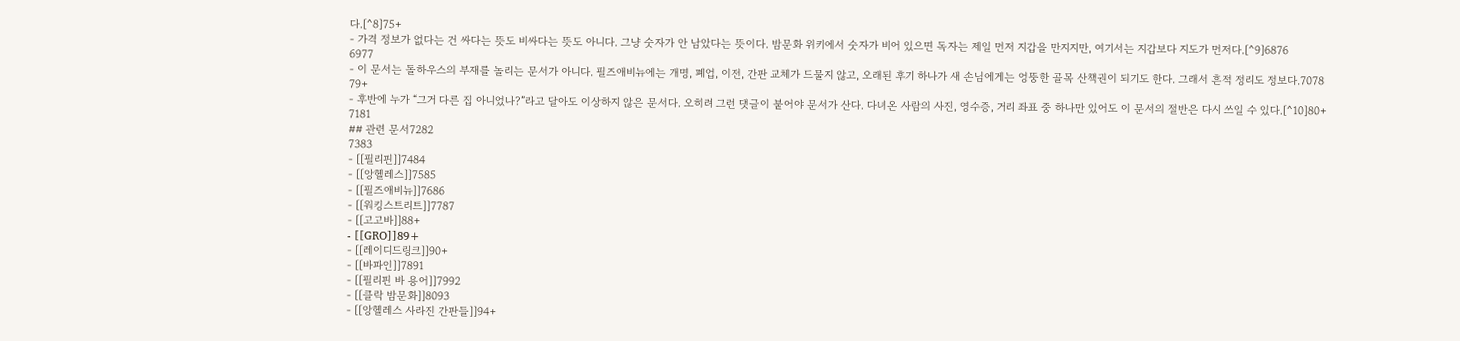다.[^8]75+
- 가격 정보가 없다는 건 싸다는 뜻도 비싸다는 뜻도 아니다. 그냥 숫자가 안 남았다는 뜻이다. 밤문화 위키에서 숫자가 비어 있으면 독자는 제일 먼저 지갑을 만지지만, 여기서는 지갑보다 지도가 먼저다.[^9]6876
6977
- 이 문서는 돌하우스의 부재를 놀리는 문서가 아니다. 필즈애비뉴에는 개명, 폐업, 이전, 간판 교체가 드물지 않고, 오래된 후기 하나가 새 손님에게는 엉뚱한 골목 산책권이 되기도 한다. 그래서 흔적 정리도 정보다.7078
79+
- 후반에 누가 “그거 다른 집 아니었나?”라고 달아도 이상하지 않은 문서다. 오히려 그런 댓글이 붙어야 문서가 산다. 다녀온 사람의 사진, 영수증, 거리 좌표 중 하나만 있어도 이 문서의 절반은 다시 쓰일 수 있다.[^10]80+
7181
## 관련 문서7282
7383
- [[필리핀]]7484
- [[앙헬레스]]7585
- [[필즈애비뉴]]7686
- [[워킹스트리트]]7787
- [[고고바]]88+
- [[GRO]]89+
- [[레이디드링크]]90+
- [[바파인]]7891
- [[필리핀 바 용어]]7992
- [[클락 밤문화]]8093
- [[앙헬레스 사라진 간판들]]94+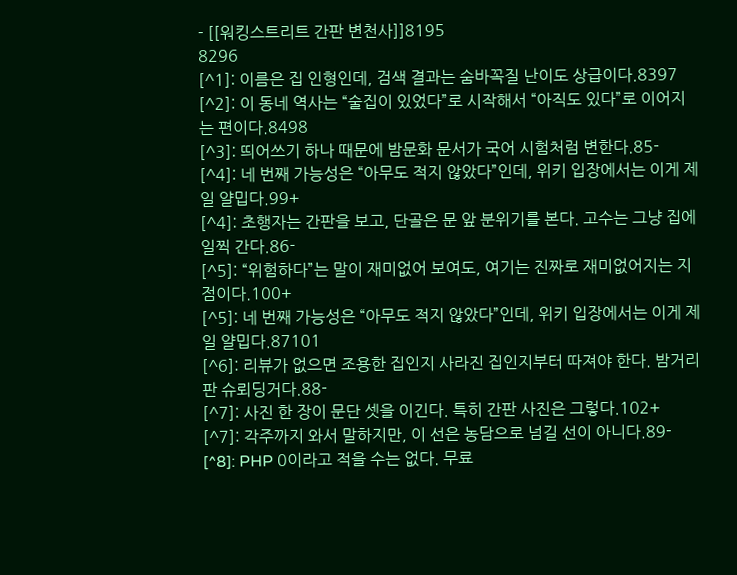- [[워킹스트리트 간판 변천사]]8195
8296
[^1]: 이름은 집 인형인데, 검색 결과는 숨바꼭질 난이도 상급이다.8397
[^2]: 이 동네 역사는 “술집이 있었다”로 시작해서 “아직도 있다”로 이어지는 편이다.8498
[^3]: 띄어쓰기 하나 때문에 밤문화 문서가 국어 시험처럼 변한다.85-
[^4]: 네 번째 가능성은 “아무도 적지 않았다”인데, 위키 입장에서는 이게 제일 얄밉다.99+
[^4]: 초행자는 간판을 보고, 단골은 문 앞 분위기를 본다. 고수는 그냥 집에 일찍 간다.86-
[^5]: “위험하다”는 말이 재미없어 보여도, 여기는 진짜로 재미없어지는 지점이다.100+
[^5]: 네 번째 가능성은 “아무도 적지 않았다”인데, 위키 입장에서는 이게 제일 얄밉다.87101
[^6]: 리뷰가 없으면 조용한 집인지 사라진 집인지부터 따져야 한다. 밤거리판 슈뢰딩거다.88-
[^7]: 사진 한 장이 문단 셋을 이긴다. 특히 간판 사진은 그렇다.102+
[^7]: 각주까지 와서 말하지만, 이 선은 농담으로 넘길 선이 아니다.89-
[^8]: PHP 0이라고 적을 수는 없다. 무료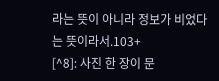라는 뜻이 아니라 정보가 비었다는 뜻이라서.103+
[^8]: 사진 한 장이 문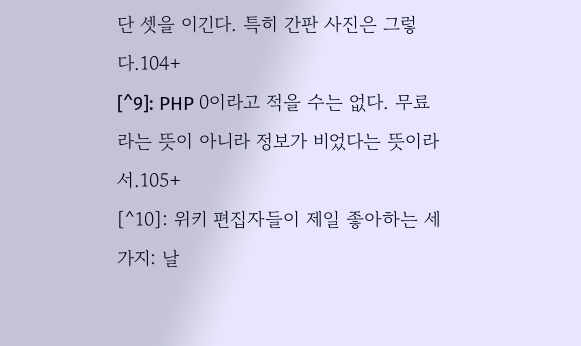단 셋을 이긴다. 특히 간판 사진은 그렇다.104+
[^9]: PHP 0이라고 적을 수는 없다. 무료라는 뜻이 아니라 정보가 비었다는 뜻이라서.105+
[^10]: 위키 편집자들이 제일 좋아하는 세 가지: 날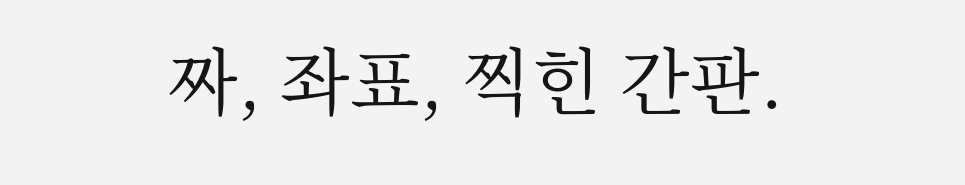짜, 좌표, 찍힌 간판.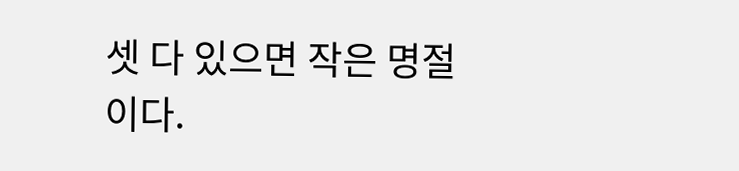셋 다 있으면 작은 명절이다.